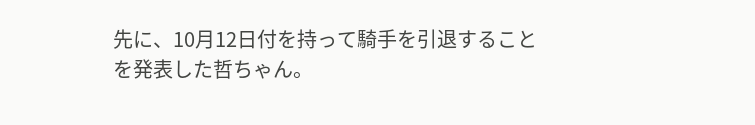先に、10月12日付を持って騎手を引退することを発表した哲ちゃん。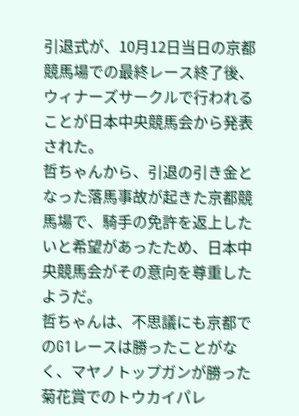引退式が、10月12日当日の京都競馬場での最終レース終了後、ウィナーズサークルで行われることが日本中央競馬会から発表された。
哲ちゃんから、引退の引き金となった落馬事故が起きた京都競馬場で、騎手の免許を返上したいと希望があったため、日本中央競馬会がその意向を尊重したようだ。
哲ちゃんは、不思議にも京都でのG1レースは勝ったことがなく、マヤノトップガンが勝った菊花賞でのトウカイパレ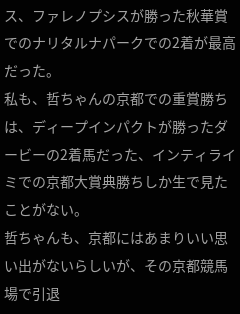ス、ファレノプシスが勝った秋華賞でのナリタルナパークでの2着が最高だった。
私も、哲ちゃんの京都での重賞勝ちは、ディープインパクトが勝ったダービーの2着馬だった、インティライミでの京都大賞典勝ちしか生で見たことがない。
哲ちゃんも、京都にはあまりいい思い出がないらしいが、その京都競馬場で引退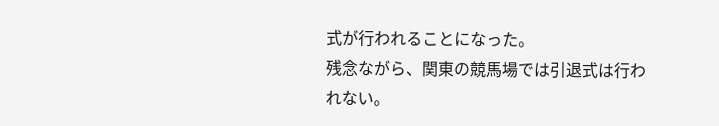式が行われることになった。
残念ながら、関東の競馬場では引退式は行われない。